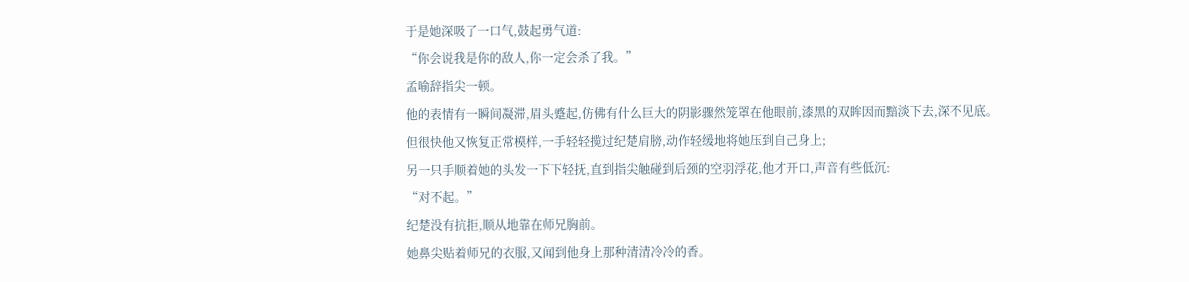于是她深吸了一口气,鼓起勇气道:
“你会说我是你的敌人,你一定会杀了我。”
孟喻辞指尖一顿。
他的表情有一瞬间凝滞,眉头蹙起,仿佛有什么巨大的阴影骤然笼罩在他眼前,漆黑的双眸因而黯淡下去,深不见底。
但很快他又恢复正常模样,一手轻轻揽过纪楚肩膀,动作轻缓地将她压到自己身上;
另一只手顺着她的头发一下下轻抚,直到指尖触碰到后颈的空羽浮花,他才开口,声音有些低沉:
“对不起。”
纪楚没有抗拒,顺从地靠在师兄胸前。
她鼻尖贴着师兄的衣服,又闻到他身上那种清清冷冷的香。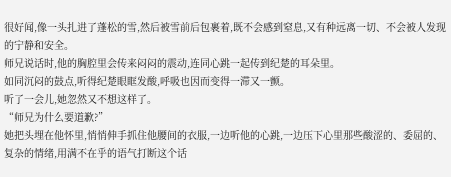很好闻,像一头扎进了蓬松的雪,然后被雪前后包裹着,既不会感到窒息,又有种远离一切、不会被人发现的宁静和安全。
师兄说话时,他的胸腔里会传来闷闷的震动,连同心跳一起传到纪楚的耳朵里。
如同沉闷的鼓点,听得纪楚眼眶发酸,呼吸也因而变得一滞又一颤。
听了一会儿,她忽然又不想这样了。
“师兄为什么要道歉?”
她把头埋在他怀里,悄悄伸手抓住他腰间的衣服,一边听他的心跳,一边压下心里那些酸涩的、委屈的、复杂的情绪,用满不在乎的语气打断这个话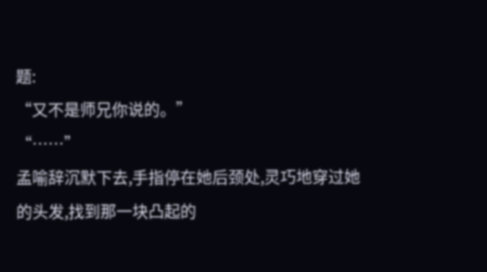题:
“又不是师兄你说的。”
“……”
孟喻辞沉默下去,手指停在她后颈处,灵巧地穿过她的头发,找到那一块凸起的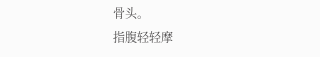骨头。
指腹轻轻摩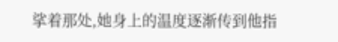挲着那处,她身上的温度逐渐传到他指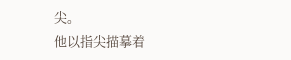尖。
他以指尖描摹着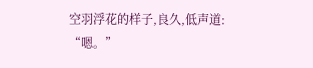空羽浮花的样子,良久,低声道:
“嗯。”